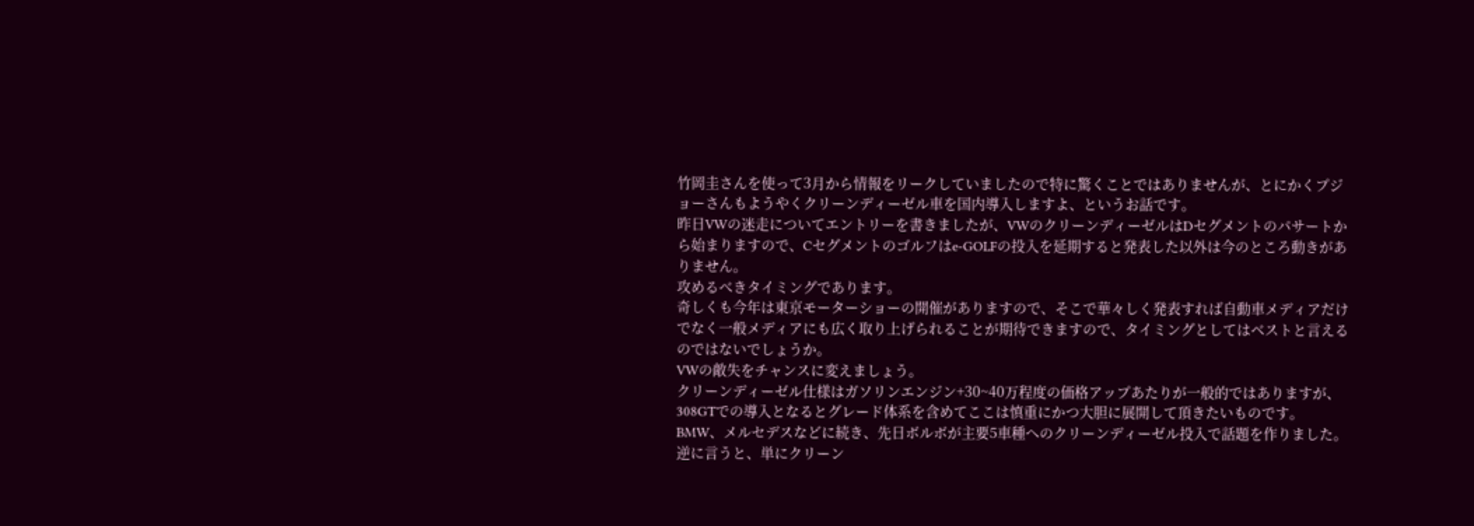竹岡圭さんを使って3月から情報をリークしていましたので特に驚くことではありませんが、とにかくプジョーさんもようやくクリーンディーゼル車を国内導入しますよ、というお話です。
昨日VWの迷走についてエントリーを書きましたが、VWのクリーンディーゼルはDセグメントのパサートから始まりますので、Cセグメントのゴルフはe-GOLFの投入を延期すると発表した以外は今のところ動きがありません。
攻めるべきタイミングであります。
奇しくも今年は東京モーターショーの開催がありますので、そこで華々しく発表すれば自動車メディアだけでなく一般メディアにも広く取り上げられることが期待できますので、タイミングとしてはベストと言えるのではないでしょうか。
VWの敵失をチャンスに変えましょう。
クリーンディーゼル仕様はガソリンエンジン+30~40万程度の価格アップあたりが一般的ではありますが、308GTでの導入となるとグレード体系を含めてここは慎重にかつ大胆に展開して頂きたいものです。
BMW、メルセデスなどに続き、先日ボルボが主要5車種へのクリーンディーゼル投入で話題を作りました。
逆に言うと、単にクリーン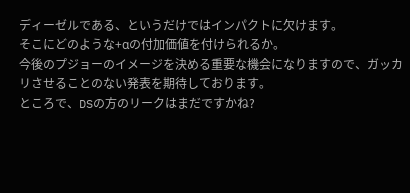ディーゼルである、というだけではインパクトに欠けます。
そこにどのような+αの付加価値を付けられるか。
今後のプジョーのイメージを決める重要な機会になりますので、ガッカリさせることのない発表を期待しております。
ところで、DSの方のリークはまだですかね?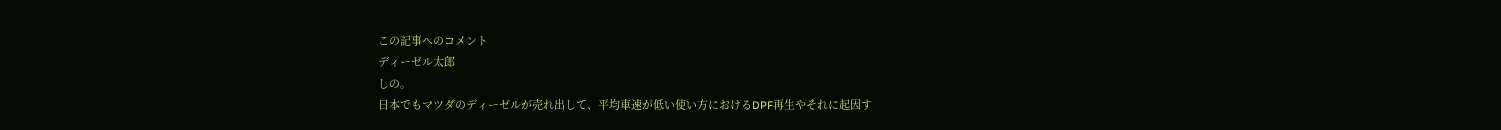この記事へのコメント
ディーゼル太郎
しの。
日本でもマツダのディーゼルが売れ出して、平均車速が低い使い方におけるDPF再生やそれに起因す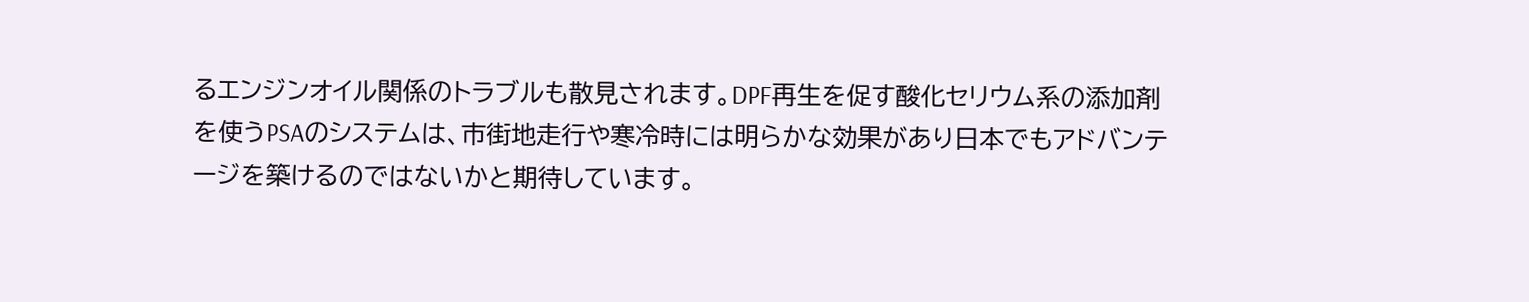るエンジンオイル関係のトラブルも散見されます。DPF再生を促す酸化セリウム系の添加剤を使うPSAのシステムは、市街地走行や寒冷時には明らかな効果があり日本でもアドバンテージを築けるのではないかと期待しています。